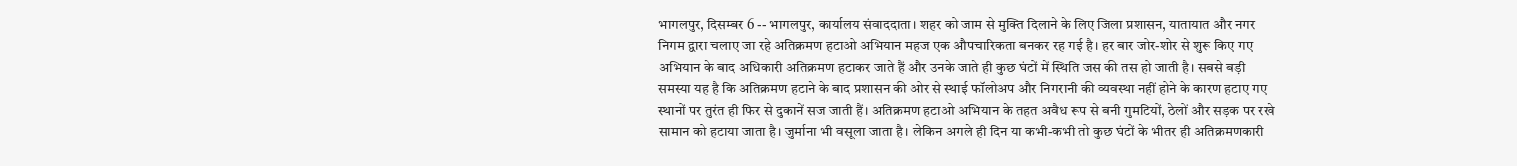भागलपुर, दिसम्बर 6 -- भागलपुर, कार्यालय संवाददाता। शहर को जाम से मुक्ति दिलाने के लिए जिला प्रशासन, यातायात और नगर निगम द्वारा चलाए जा रहे अतिक्रमण हटाओ अभियान महज एक औपचारिकता बनकर रह गई है। हर बार जोर-शोर से शुरू किए गए अभियान के बाद अधिकारी अतिक्रमण हटाकर जाते हैं और उनके जाते ही कुछ घंटों में स्थिति जस की तस हो जाती है। सबसे बड़ी समस्या यह है कि अतिक्रमण हटाने के बाद प्रशासन की ओर से स्थाई फॉलोअप और निगरानी की व्यवस्था नहीं होने के कारण हटाए गए स्थानों पर तुरंत ही फिर से दुकानें सज जाती हैं। अतिक्रमण हटाओ अभियान के तहत अवैध रूप से बनी गुमटियों, ठेलों और सड़क पर रखे सामान को हटाया जाता है। जुर्माना भी वसूला जाता है। लेकिन अगले ही दिन या कभी-कभी तो कुछ घंटों के भीतर ही अतिक्रमणकारी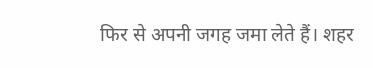फिर से अपनी जगह जमा लेते हैं। शहर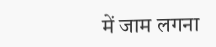में जाम लगना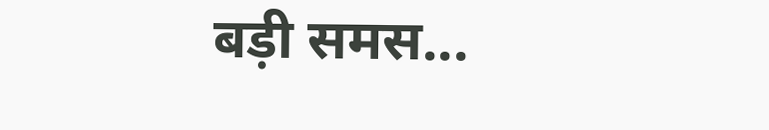बड़ी समस...